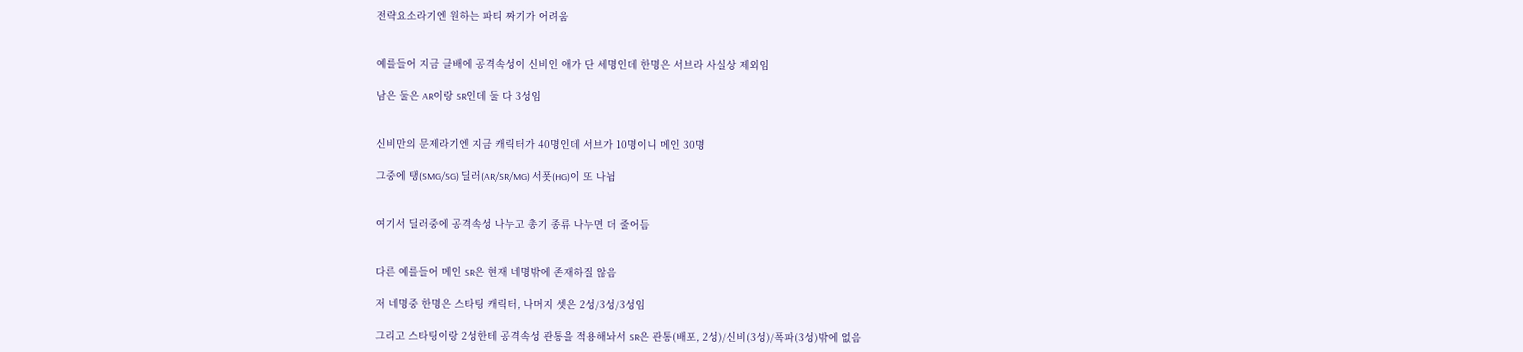전략요소라기엔 원하는 파티 짜기가 어려움


예를들어 지금 클배에 공격속성이 신비인 애가 단 세명인데 한명은 서브라 사실상 제외임

남은 둘은 AR이랑 SR인데 둘 다 3성임


신비만의 문제라기엔 지금 캐릭터가 40명인데 서브가 10명이니 메인 30명

그중에 탱(SMG/SG) 딜러(AR/SR/MG) 서폿(HG)이 또 나뉨


여기서 딜러중에 공격속성 나누고 총기 종류 나누면 더 줄어듬


다른 예를들어 메인 SR은 현재 네명밖에 존재하질 않음

저 네명중 한명은 스타팅 캐릭터, 나머지 셋은 2성/3성/3성임

그리고 스타팅이랑 2성한테 공격속성 관통을 적용해놔서 SR은 관통(배포, 2성)/신비(3성)/폭파(3성)밖에 없음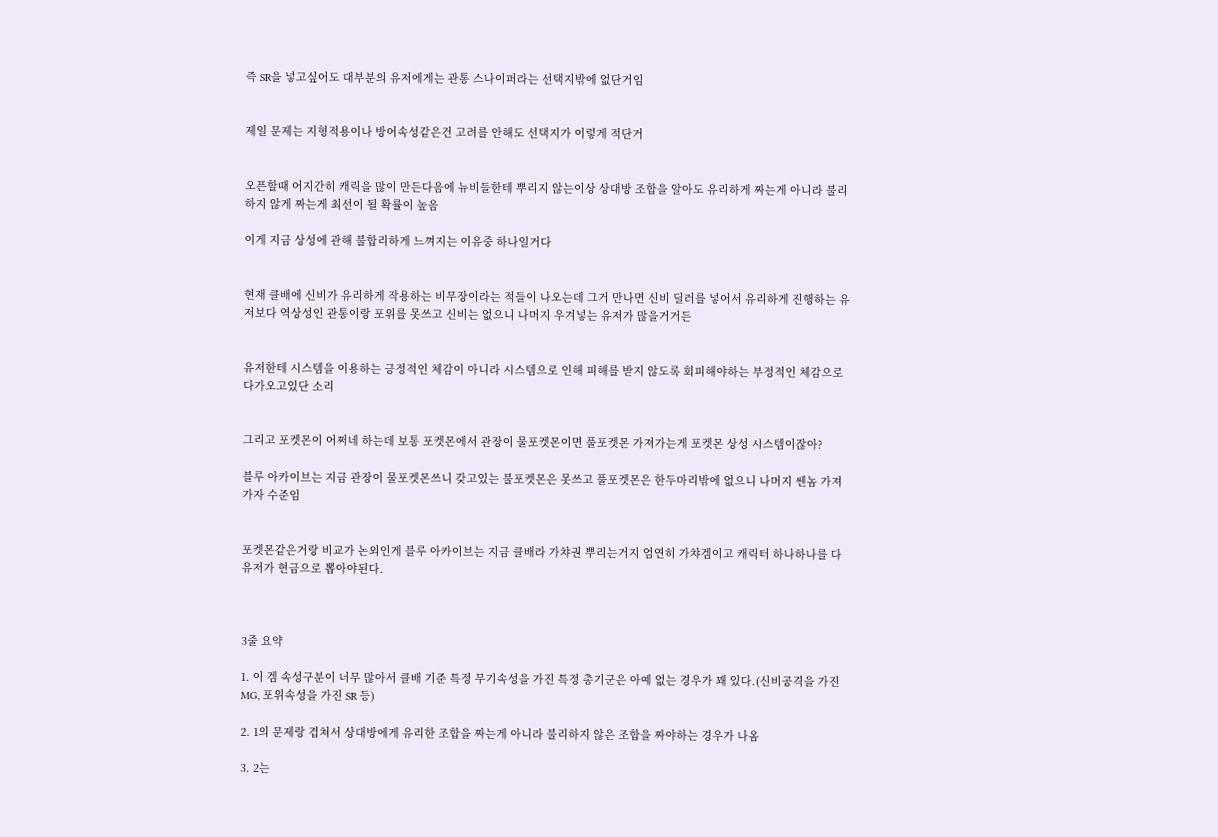즉 SR을 넣고싶어도 대부분의 유저에게는 관통 스나이퍼라는 선택지밖에 없단거임


제일 문제는 지형적용이나 방어속성같은건 고려를 안해도 선택지가 이렇게 적단거


오픈할때 어지간히 캐릭을 많이 만든다음에 뉴비들한테 뿌리지 않는이상 상대방 조합을 알아도 유리하게 짜는게 아니라 불리하지 않게 짜는게 최선이 될 확률이 높음

이게 지금 상성에 관해 불합리하게 느껴지는 이유중 하나일거다


현재 클배에 신비가 유리하게 작용하는 비무장이라는 적들이 나오는데 그거 만나면 신비 딜러를 넣어서 유리하게 진행하는 유저보다 역상성인 관통이랑 포위를 못쓰고 신비는 없으니 나머지 우겨넣는 유저가 많을거거든


유저한테 시스템을 이용하는 긍정적인 체감이 아니라 시스템으로 인해 피해를 받지 않도록 회피해야하는 부정적인 체감으로 다가오고있단 소리


그리고 포켓몬이 어쩌네 하는데 보통 포켓몬에서 관장이 물포켓몬이면 풀포켓몬 가져가는게 포켓몬 상성 시스템이잖아?

블루 아카이브는 지금 관장이 물포켓몬쓰니 갖고있는 불포켓몬은 못쓰고 풀포켓몬은 한두마리밖에 없으니 나머지 쎈놈 가져가자 수준임


포켓몬같은거랑 비교가 논외인게 블루 아카이브는 지금 클배라 가챠권 뿌리는거지 엄연히 가챠겜이고 캐릭터 하나하나를 다 유저가 현금으로 뽑아야된다.



3줄 요약

1. 이 겜 속성구분이 너무 많아서 클배 기준 특정 무기속성을 가진 특정 총기군은 아예 없는 경우가 꽤 있다.(신비공격을 가진 MG, 포위속성을 가진 SR 등)

2. 1의 문제랑 겹쳐서 상대방에게 유리한 조합을 짜는게 아니라 불리하지 않은 조합을 짜야하는 경우가 나옴

3. 2는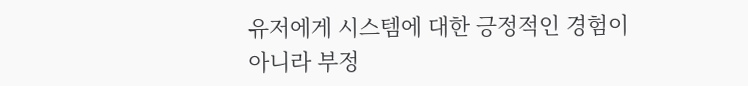유저에게 시스템에 대한 긍정적인 경험이 아니라 부정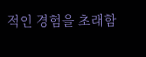적인 경험을 초래함